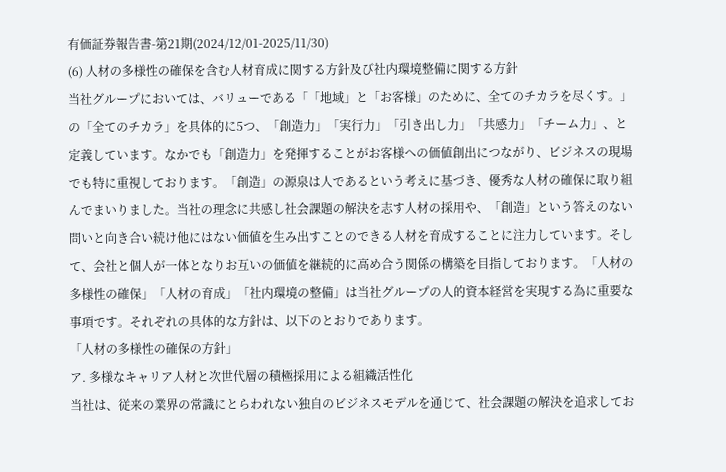有価証券報告書-第21期(2024/12/01-2025/11/30)
(6) 人材の多様性の確保を含む人材育成に関する方針及び社内環境整備に関する方針
当社グループにおいては、バリューである「「地域」と「お客様」のために、全てのチカラを尽くす。」の「全てのチカラ」を具体的に5つ、「創造力」「実行力」「引き出し力」「共感力」「チーム力」、と定義しています。なかでも「創造力」を発揮することがお客様への価値創出につながり、ビジネスの現場でも特に重視しております。「創造」の源泉は人であるという考えに基づき、優秀な人材の確保に取り組んでまいりました。当社の理念に共感し社会課題の解決を志す人材の採用や、「創造」という答えのない問いと向き合い続け他にはない価値を生み出すことのできる人材を育成することに注力しています。そして、会社と個人が一体となりお互いの価値を継続的に高め合う関係の構築を目指しております。「人材の多様性の確保」「人材の育成」「社内環境の整備」は当社グループの人的資本経営を実現する為に重要な事項です。それぞれの具体的な方針は、以下のとおりであります。
「人材の多様性の確保の方針」
ア. 多様なキャリア人材と次世代層の積極採用による組織活性化
当社は、従来の業界の常識にとらわれない独自のビジネスモデルを通じて、社会課題の解決を追求してお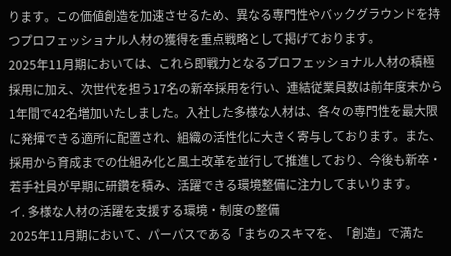ります。この価値創造を加速させるため、異なる専門性やバックグラウンドを持つプロフェッショナル人材の獲得を重点戦略として掲げております。
2025年11月期においては、これら即戦力となるプロフェッショナル人材の積極採用に加え、次世代を担う17名の新卒採用を行い、連結従業員数は前年度末から1年間で42名増加いたしました。入社した多様な人材は、各々の専門性を最大限に発揮できる適所に配置され、組織の活性化に大きく寄与しております。また、採用から育成までの仕組み化と風土改革を並行して推進しており、今後も新卒・若手社員が早期に研鑽を積み、活躍できる環境整備に注力してまいります。
イ. 多様な人材の活躍を支援する環境・制度の整備
2025年11月期において、パーパスである「まちのスキマを、「創造」で満た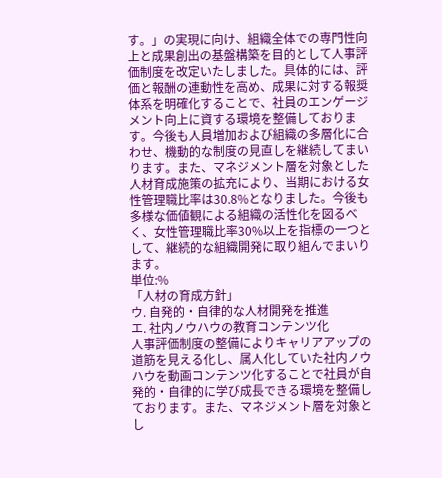す。」の実現に向け、組織全体での専門性向上と成果創出の基盤構築を目的として人事評価制度を改定いたしました。具体的には、評価と報酬の連動性を高め、成果に対する報奨体系を明確化することで、社員のエンゲージメント向上に資する環境を整備しております。今後も人員増加および組織の多層化に合わせ、機動的な制度の見直しを継続してまいります。また、マネジメント層を対象とした人材育成施策の拡充により、当期における女性管理職比率は30.8%となりました。今後も多様な価値観による組織の活性化を図るべく、女性管理職比率30%以上を指標の一つとして、継続的な組織開発に取り組んでまいります。
単位:%
「人材の育成方針」
ウ. 自発的・自律的な人材開発を推進
エ. 社内ノウハウの教育コンテンツ化
人事評価制度の整備によりキャリアアップの道筋を見える化し、属人化していた社内ノウハウを動画コンテンツ化することで社員が自発的・自律的に学び成長できる環境を整備しております。また、マネジメント層を対象とし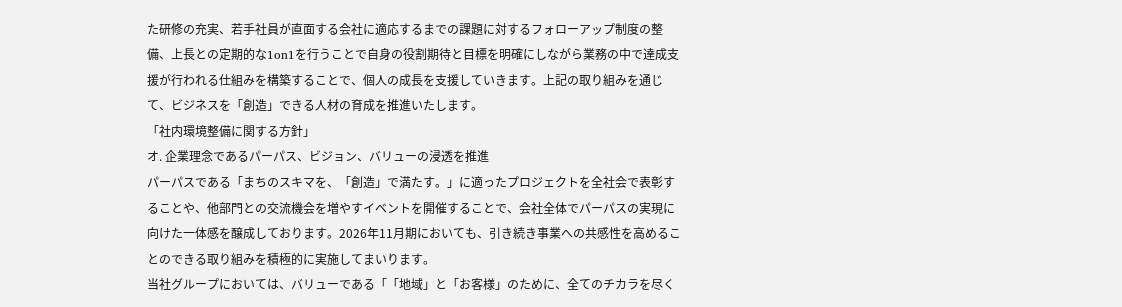た研修の充実、若手社員が直面する会社に適応するまでの課題に対するフォローアップ制度の整備、上長との定期的な1on1を行うことで自身の役割期待と目標を明確にしながら業務の中で達成支援が行われる仕組みを構築することで、個人の成長を支援していきます。上記の取り組みを通じて、ビジネスを「創造」できる人材の育成を推進いたします。
「社内環境整備に関する方針」
オ. 企業理念であるパーパス、ビジョン、バリューの浸透を推進
パーパスである「まちのスキマを、「創造」で満たす。」に適ったプロジェクトを全社会で表彰することや、他部門との交流機会を増やすイベントを開催することで、会社全体でパーパスの実現に向けた一体感を醸成しております。2026年11月期においても、引き続き事業への共感性を高めることのできる取り組みを積極的に実施してまいります。
当社グループにおいては、バリューである「「地域」と「お客様」のために、全てのチカラを尽く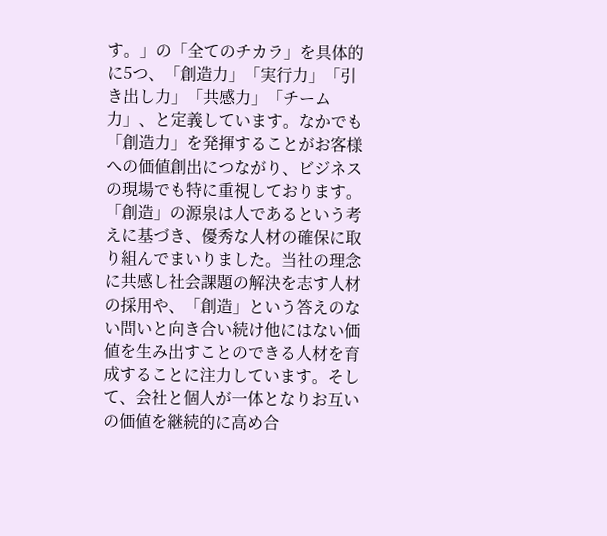す。」の「全てのチカラ」を具体的に5つ、「創造力」「実行力」「引き出し力」「共感力」「チーム力」、と定義しています。なかでも「創造力」を発揮することがお客様への価値創出につながり、ビジネスの現場でも特に重視しております。「創造」の源泉は人であるという考えに基づき、優秀な人材の確保に取り組んでまいりました。当社の理念に共感し社会課題の解決を志す人材の採用や、「創造」という答えのない問いと向き合い続け他にはない価値を生み出すことのできる人材を育成することに注力しています。そして、会社と個人が一体となりお互いの価値を継続的に高め合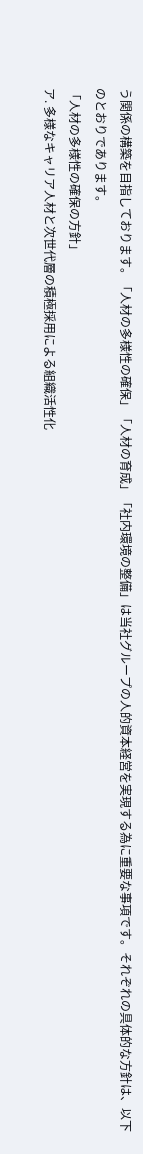う関係の構築を目指しております。「人材の多様性の確保」「人材の育成」「社内環境の整備」は当社グループの人的資本経営を実現する為に重要な事項です。それぞれの具体的な方針は、以下のとおりであります。
「人材の多様性の確保の方針」
ア. 多様なキャリア人材と次世代層の積極採用による組織活性化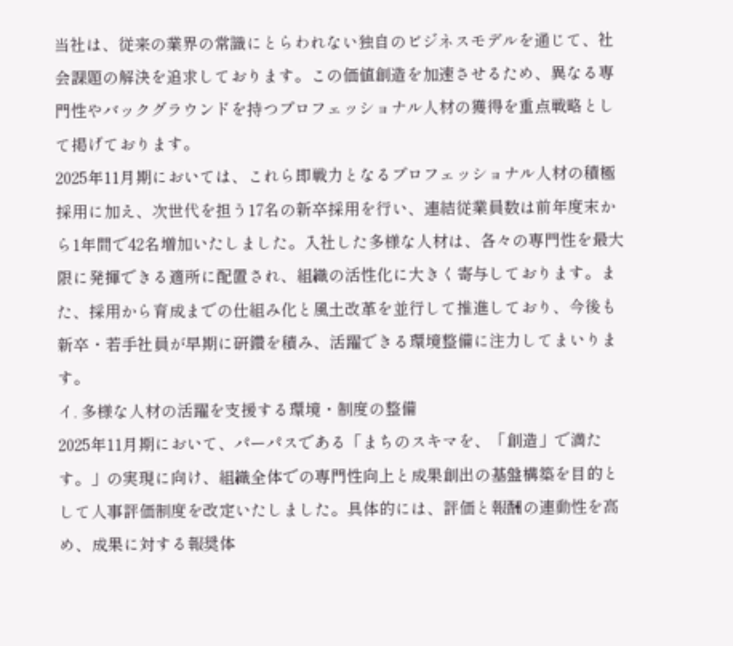当社は、従来の業界の常識にとらわれない独自のビジネスモデルを通じて、社会課題の解決を追求しております。この価値創造を加速させるため、異なる専門性やバックグラウンドを持つプロフェッショナル人材の獲得を重点戦略として掲げております。
2025年11月期においては、これら即戦力となるプロフェッショナル人材の積極採用に加え、次世代を担う17名の新卒採用を行い、連結従業員数は前年度末から1年間で42名増加いたしました。入社した多様な人材は、各々の専門性を最大限に発揮できる適所に配置され、組織の活性化に大きく寄与しております。また、採用から育成までの仕組み化と風土改革を並行して推進しており、今後も新卒・若手社員が早期に研鑽を積み、活躍できる環境整備に注力してまいります。
イ. 多様な人材の活躍を支援する環境・制度の整備
2025年11月期において、パーパスである「まちのスキマを、「創造」で満たす。」の実現に向け、組織全体での専門性向上と成果創出の基盤構築を目的として人事評価制度を改定いたしました。具体的には、評価と報酬の連動性を高め、成果に対する報奨体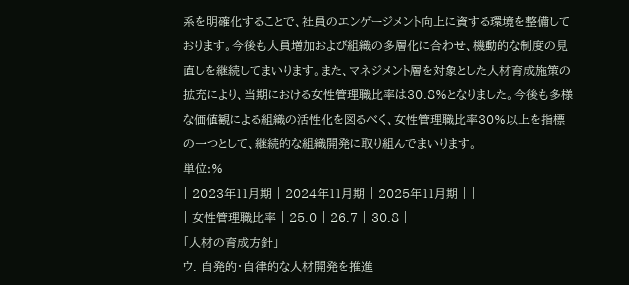系を明確化することで、社員のエンゲージメント向上に資する環境を整備しております。今後も人員増加および組織の多層化に合わせ、機動的な制度の見直しを継続してまいります。また、マネジメント層を対象とした人材育成施策の拡充により、当期における女性管理職比率は30.8%となりました。今後も多様な価値観による組織の活性化を図るべく、女性管理職比率30%以上を指標の一つとして、継続的な組織開発に取り組んでまいります。
単位:%
| 2023年11月期 | 2024年11月期 | 2025年11月期 | |
| 女性管理職比率 | 25.0 | 26.7 | 30.8 |
「人材の育成方針」
ウ. 自発的・自律的な人材開発を推進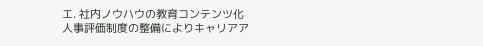エ. 社内ノウハウの教育コンテンツ化
人事評価制度の整備によりキャリアア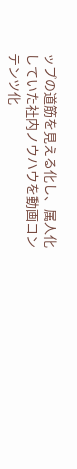ップの道筋を見える化し、属人化していた社内ノウハウを動画コンテンツ化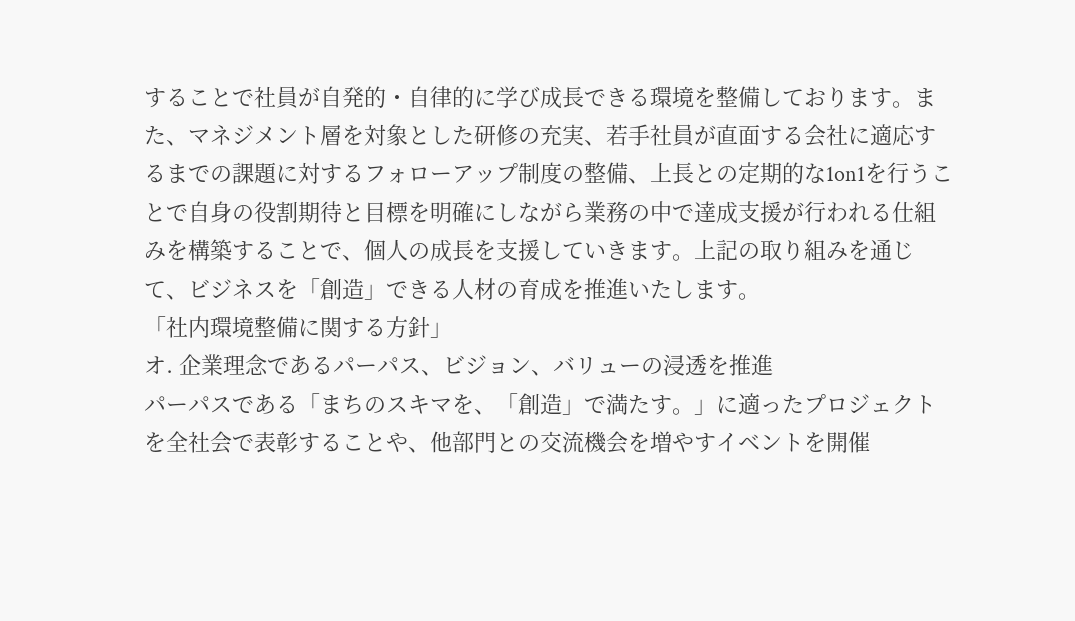することで社員が自発的・自律的に学び成長できる環境を整備しております。また、マネジメント層を対象とした研修の充実、若手社員が直面する会社に適応するまでの課題に対するフォローアップ制度の整備、上長との定期的な1on1を行うことで自身の役割期待と目標を明確にしながら業務の中で達成支援が行われる仕組みを構築することで、個人の成長を支援していきます。上記の取り組みを通じて、ビジネスを「創造」できる人材の育成を推進いたします。
「社内環境整備に関する方針」
オ. 企業理念であるパーパス、ビジョン、バリューの浸透を推進
パーパスである「まちのスキマを、「創造」で満たす。」に適ったプロジェクトを全社会で表彰することや、他部門との交流機会を増やすイベントを開催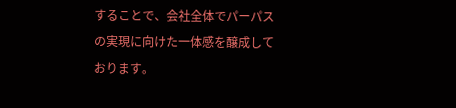することで、会社全体でパーパスの実現に向けた一体感を醸成しております。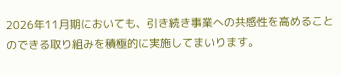2026年11月期においても、引き続き事業への共感性を高めることのできる取り組みを積極的に実施してまいります。